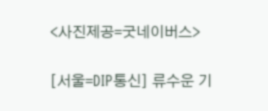<사진제공=굿네이버스>

[서울=DIP통신] 류수운 기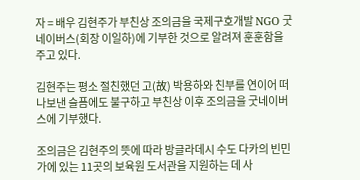자 = 배우 김현주가 부친상 조의금을 국제구호개발 NGO 굿네이버스(회장 이일하)에 기부한 것으로 알려져 훈훈함을 주고 있다.

김현주는 평소 절친했던 고(故) 박용하와 친부를 연이어 떠나보낸 슬픔에도 불구하고 부친상 이후 조의금을 굿네이버스에 기부했다.

조의금은 김현주의 뜻에 따라 방글라데시 수도 다카의 빈민가에 있는 11곳의 보육원 도서관을 지원하는 데 사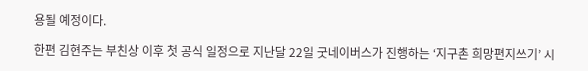용될 예정이다.

한편 김현주는 부친상 이후 첫 공식 일정으로 지난달 22일 굿네이버스가 진행하는 ‘지구촌 희망편지쓰기’ 시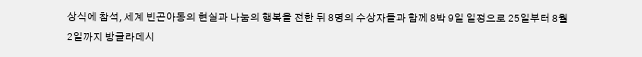상식에 참석, 세계 빈곤아동의 현실과 나눔의 행복을 전한 뒤 8명의 수상자들과 함께 8박 9일 일정으로 25일부터 8월 2일까지 방글라데시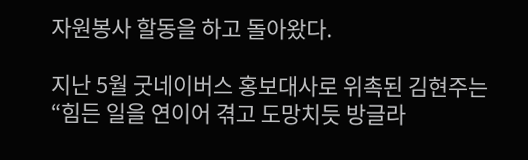자원봉사 할동을 하고 돌아왔다.

지난 5월 굿네이버스 홍보대사로 위촉된 김현주는 “힘든 일을 연이어 겪고 도망치듯 방글라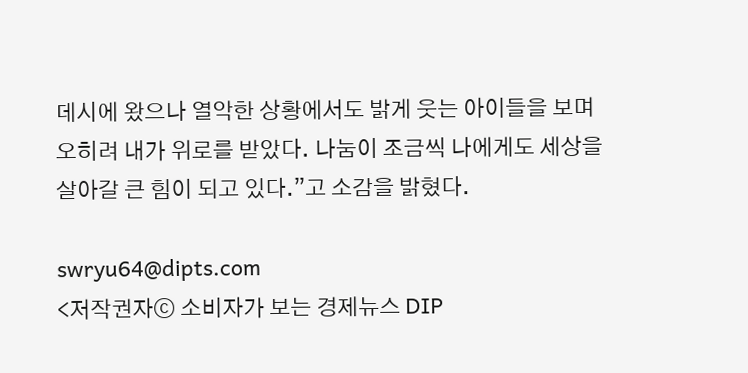데시에 왔으나 열악한 상황에서도 밝게 웃는 아이들을 보며 오히려 내가 위로를 받았다. 나눔이 조금씩 나에게도 세상을 살아갈 큰 힘이 되고 있다.”고 소감을 밝혔다.

swryu64@dipts.com
<저작권자ⓒ 소비자가 보는 경제뉴스 DIP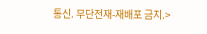통신. 무단전재-재배포 금지.>